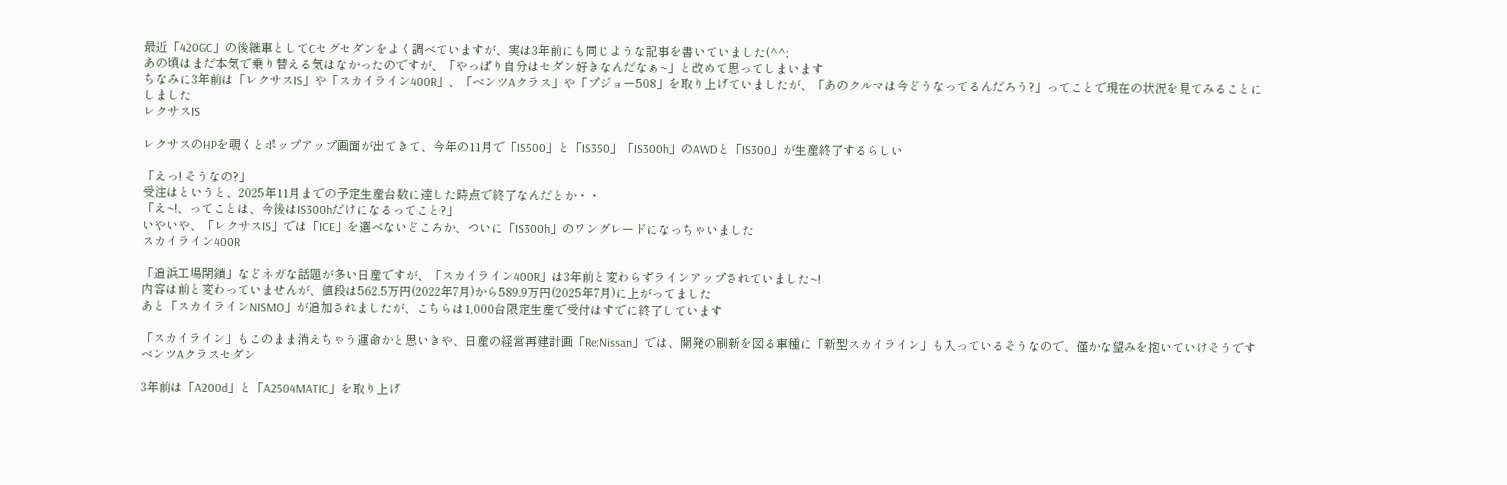最近「420GC」の後継車としてCセグセダンをよく調べていますが、実は3年前にも同じような記事を書いていました(^^;
あの頃はまだ本気で乗り替える気はなかったのですが、「やっぱり自分はセダン好きなんだなぁ~」と改めて思ってしまいます
ちなみに3年前は「レクサスIS」や「スカイライン400R」、「ベンツAクラス」や「プジョー508」を取り上げていましたが、「あのクルマは今どうなってるんだろう?」ってことで現在の状況を見てみることにしました
レクサスIS

レクサスのHPを覗くとポップアップ画面が出てきて、今年の11月で「IS500」と「IS350」「IS300h」のAWDと「IS300」が生産終了するらしい

「えっ! そうなの?」
受注はというと、2025年11月までの予定生産台数に達した時点で終了なんだとか・・
「え~!、ってことは、今後はIS300hだけになるってこと?」
いやいや、「レクサスIS」では「ICE」を選べないどころか、ついに「IS300h」のワングレードになっちゃいました
スカイライン400R

「追浜工場閉鎖」などネガな話題が多い日産ですが、「スカイライン400R」は3年前と変わらずラインアップされていました~!
内容は前と変わっていませんが、値段は562.5万円(2022年7月)から589.9万円(2025年7月)に上がってました
あと「スカイラインNISMO」が追加されましたが、こちらは1,000台限定生産で受付はすでに終了しています

「スカイライン」もこのまま消えちゃう運命かと思いきや、日産の経営再建計画「Re:Nissan」では、開発の刷新を図る車種に「新型スカイライン」も入っているそうなので、僅かな望みを抱いていけそうです
ベンツAクラスセダン

3年前は「A200d」と「A2504MATIC」を取り上げ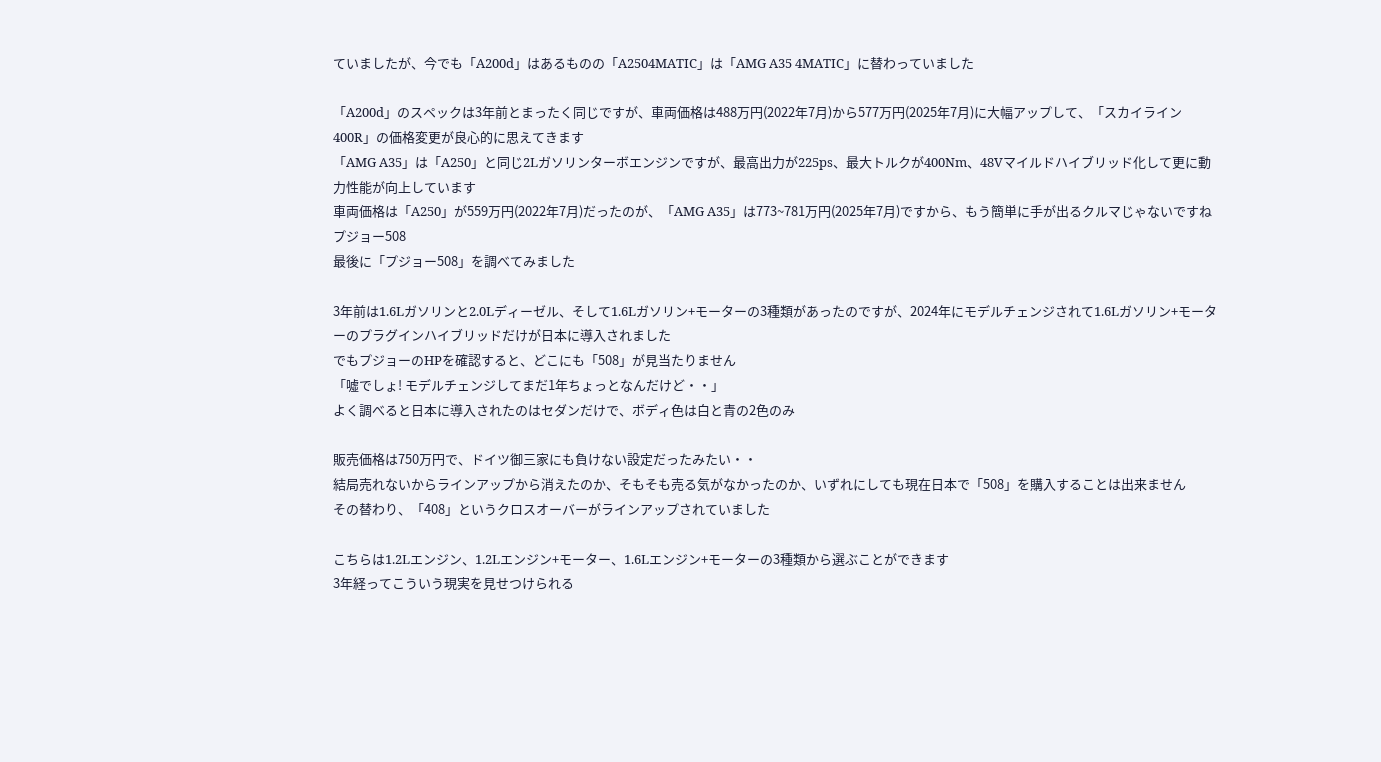ていましたが、今でも「A200d」はあるものの「A2504MATIC」は「AMG A35 4MATIC」に替わっていました

「A200d」のスペックは3年前とまったく同じですが、車両価格は488万円(2022年7月)から577万円(2025年7月)に大幅アップして、「スカイライン400R」の価格変更が良心的に思えてきます
「AMG A35」は「A250」と同じ2Lガソリンターボエンジンですが、最高出力が225ps、最大トルクが400Nm、48Vマイルドハイブリッド化して更に動力性能が向上しています
車両価格は「A250」が559万円(2022年7月)だったのが、「AMG A35」は773~781万円(2025年7月)ですから、もう簡単に手が出るクルマじゃないですね
プジョー508
最後に「プジョー508」を調べてみました

3年前は1.6Lガソリンと2.0Lディーゼル、そして1.6Lガソリン+モーターの3種類があったのですが、2024年にモデルチェンジされて1.6Lガソリン+モーターのプラグインハイブリッドだけが日本に導入されました
でもプジョーのHPを確認すると、どこにも「508」が見当たりません
「噓でしょ! モデルチェンジしてまだ1年ちょっとなんだけど・・」
よく調べると日本に導入されたのはセダンだけで、ボディ色は白と青の2色のみ

販売価格は750万円で、ドイツ御三家にも負けない設定だったみたい・・
結局売れないからラインアップから消えたのか、そもそも売る気がなかったのか、いずれにしても現在日本で「508」を購入することは出来ません
その替わり、「408」というクロスオーバーがラインアップされていました

こちらは1.2Lエンジン、1.2Lエンジン+モーター、1.6Lエンジン+モーターの3種類から選ぶことができます
3年経ってこういう現実を見せつけられる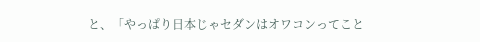と、「やっぱり日本じゃセダンはオワコンってこと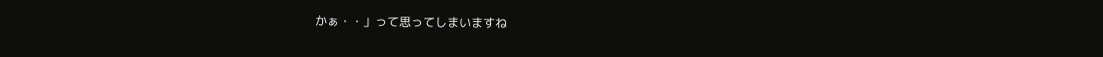かぁ・・」って思ってしまいますね